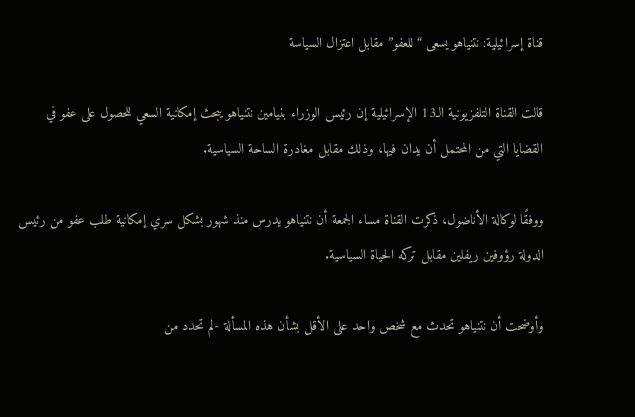قناة إسرائيلية: نتنياهو يسعى “للعفو” مقابل اعتزال السياسة

قالت القناة التلفزيونية الـ13 الإسرائيلية إن رئيس الوزراء بنيامين نتنياهو يبحث إمكانية السعي للحصول على عفو في القضايا التي من المحتمل أن يدان فيها، وذلك مقابل مغادرة الساحة السياسية.

ووفقًا لوكالة الأناضول، ذكرت القناة مساء الجمعة أن نتنياهو يدرس منذ شهور بشكل سري إمكانية طلب عفو من رئيس الدولة رؤوفين ريفلين مقابل تركه الحياة السياسية.

وأوضحت أن نتنياهو تحدث مع شخص واحد على الأقل بشأن هذه المسألة -لم تحدد من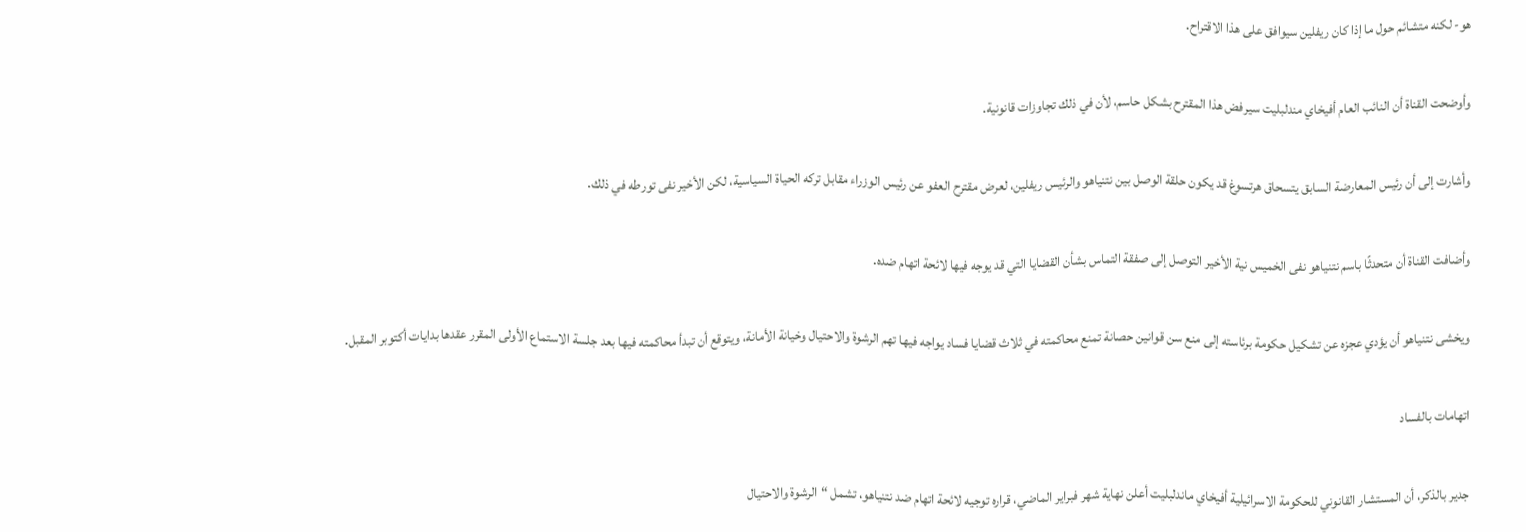هو- لكنه متشائم حول ما إذا كان ريفلين سيوافق على هذا الاقتراح.

وأوضحت القناة أن النائب العام أفيخاي مندلبليت سيرفض هذا المقترح بشكل حاسم، لأن في ذلك تجاوزات قانونية.

وأشارت إلى أن رئيس المعارضة السابق يتسحاق هرتسوغ قد يكون حلقة الوصل بين نتنياهو والرئيس ريفلين، لعرض مقترح العفو عن رئيس الوزراء مقابل تركه الحياة السياسية، لكن الأخير نفى تورطه في ذلك.

وأضافت القناة أن متحدثًا باسم نتنياهو نفى الخميس نية الأخير التوصل إلى صفقة التماس بشأن القضايا التي قد يوجه فيها لائحة اتهام ضده.

ويخشى نتنياهو أن يؤدي عجزه عن تشكيل حكومة برئاسته إلى منع سن قوانين حصانة تمنع محاكمته في ثلاث قضايا فساد يواجه فيها تهم الرشوة والاحتيال وخيانة الأمانة، ويتوقع أن تبدأ محاكمته فيها بعد جلسة الاستماع الأولى المقرر عقدها بدايات أكتوبر المقبل.

اتهامات بالفساد

جدير بالذكر، أن المستشار القانوني للحكومة الاسرائيلية أفيخاي ماندلبليت أعلن نهاية شهر فبراير الماضي، قراره توجيه لائحة اتهام ضد نتنياهو، تشمل “الرشوة والاحتيال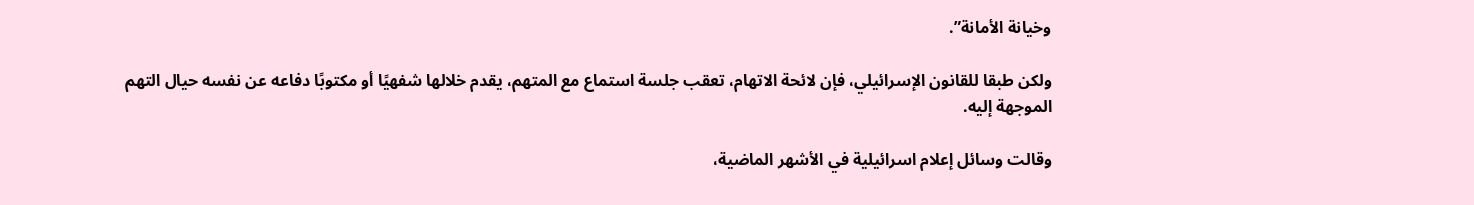وخيانة الأمانة”.

ولكن طبقا للقانون الإسرائيلي، فإن لائحة الاتهام، تعقب جلسة استماع مع المتهم، يقدم خلالها شفهيًا أو مكتوبًا دفاعه عن نفسه حيال التهم الموجهة إليه.

وقالت وسائل إعلام اسرائيلية في الأشهر الماضية،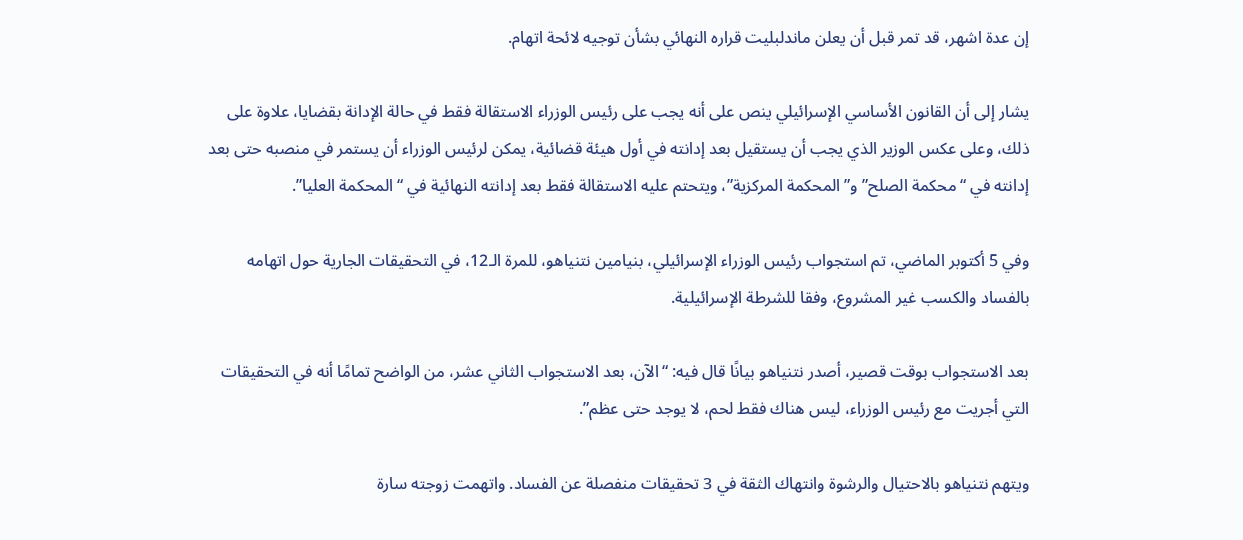إن عدة اشهر، قد تمر قبل أن يعلن ماندلبليت قراره النهائي بشأن توجيه لائحة اتهام.

يشار إلى أن القانون الأساسي الإسرائيلي ينص على أنه يجب على رئيس الوزراء الاستقالة فقط في حالة الإدانة بقضايا، علاوة على ذلك، وعلى عكس الوزير الذي يجب أن يستقيل بعد إدانته في أول هيئة قضائية، يمكن لرئيس الوزراء أن يستمر في منصبه حتى بعد إدانته في “محكمة الصلح” و”المحكمة المركزية”، ويتحتم عليه الاستقالة فقط بعد إدانته النهائية في “المحكمة العليا”.

وفي 5 أكتوبر الماضي، تم استجواب رئيس الوزراء الإسرائيلي، بنيامين نتنياهو، للمرة الـ12، في التحقيقات الجارية حول اتهامه بالفساد والكسب غير المشروع، وفقا للشرطة الإسرائيلية.

بعد الاستجواب بوقت قصير، أصدر نتنياهو بيانًا قال فيه: “الآن، بعد الاستجواب الثاني عشر، من الواضح تمامًا أنه في التحقيقات التي أجريت مع رئيس الوزراء، ليس هناك فقط لحم، لا يوجد حتى عظم”.

ويتهم نتنياهو بالاحتيال والرشوة وانتهاك الثقة في 3 تحقيقات منفصلة عن الفساد. واتهمت زوجته سارة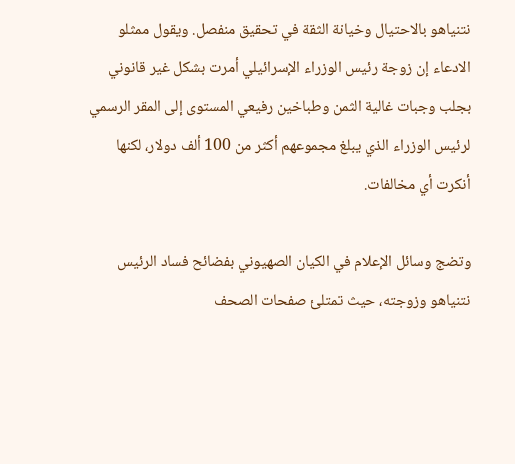نتنياهو بالاحتيال وخيانة الثقة في تحقيق منفصل. ويقول ممثلو الادعاء إن زوجة رئيس الوزراء الإسرائيلي أمرت بشكل غير قانوني بجلب وجبات غالية الثمن وطباخين رفيعي المستوى إلى المقر الرسمي لرئيس الوزراء الذي يبلغ مجموعهم أكثر من 100 ألف دولار، لكنها أنكرت أي مخالفات.

وتضج وسائل الإعلام في الكيان الصهيوني بفضائح فساد الرئيس نتنياهو وزوجته، حيث تمتلئ صفحات الصحف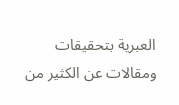العبرية بتحقيقات ومقالات عن الكثير من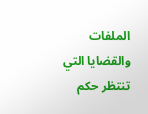الملفات والقضايا التي تنتظر حكم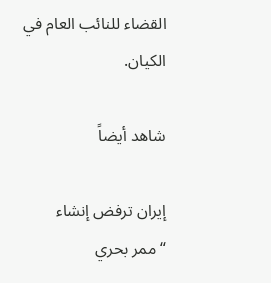القضاء للنائب العام في الكيان.

شاهد أيضاً

إيران ترفض إنشاء “ممر بحري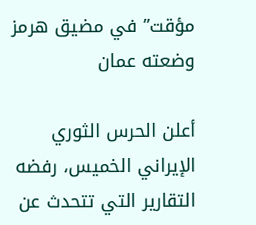مؤقت” في مضيق هرمز وضعته عمان

أعلن الحرس الثوري الإيراني الخميس، رفضه التقارير التي تتحدث عن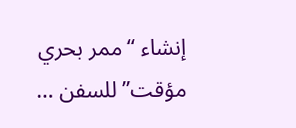إنشاء “ممر بحري مؤقت” للسفن …